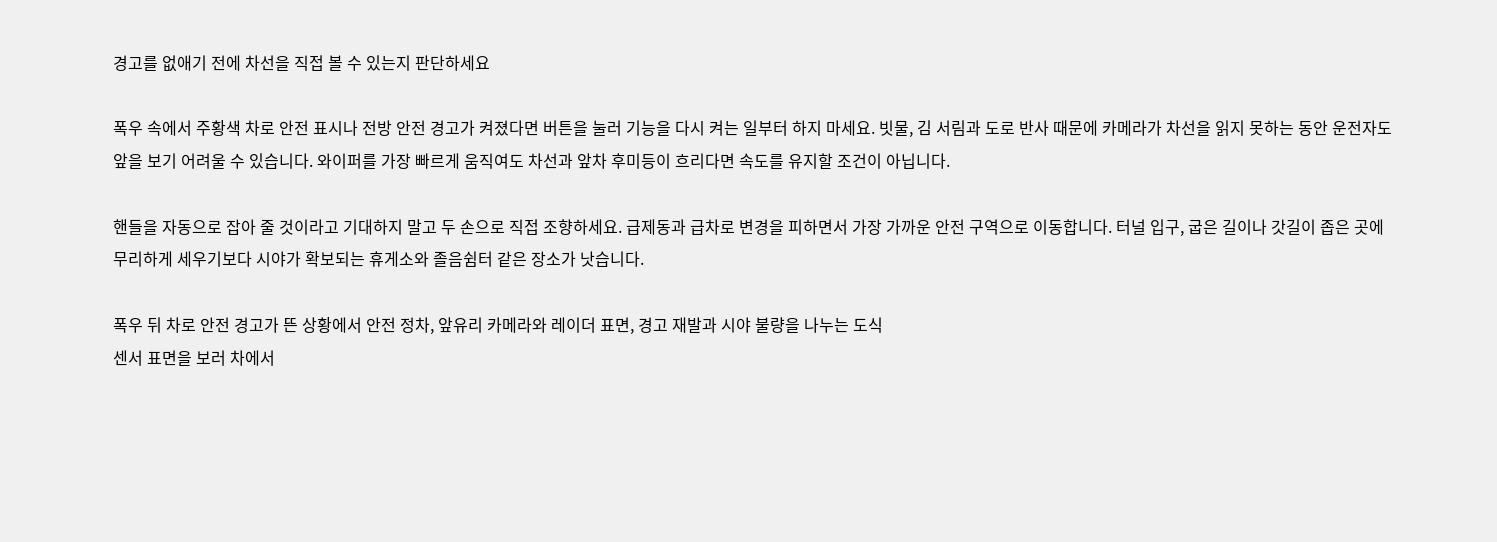경고를 없애기 전에 차선을 직접 볼 수 있는지 판단하세요

폭우 속에서 주황색 차로 안전 표시나 전방 안전 경고가 켜졌다면 버튼을 눌러 기능을 다시 켜는 일부터 하지 마세요. 빗물, 김 서림과 도로 반사 때문에 카메라가 차선을 읽지 못하는 동안 운전자도 앞을 보기 어려울 수 있습니다. 와이퍼를 가장 빠르게 움직여도 차선과 앞차 후미등이 흐리다면 속도를 유지할 조건이 아닙니다.

핸들을 자동으로 잡아 줄 것이라고 기대하지 말고 두 손으로 직접 조향하세요. 급제동과 급차로 변경을 피하면서 가장 가까운 안전 구역으로 이동합니다. 터널 입구, 굽은 길이나 갓길이 좁은 곳에 무리하게 세우기보다 시야가 확보되는 휴게소와 졸음쉼터 같은 장소가 낫습니다.

폭우 뒤 차로 안전 경고가 뜬 상황에서 안전 정차, 앞유리 카메라와 레이더 표면, 경고 재발과 시야 불량을 나누는 도식
센서 표면을 보러 차에서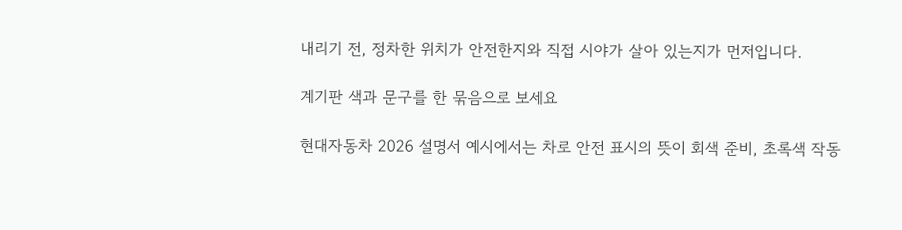내리기 전, 정차한 위치가 안전한지와 직접 시야가 살아 있는지가 먼저입니다.

계기판 색과 문구를 한 묶음으로 보세요

현대자동차 2026 설명서 예시에서는 차로 안전 표시의 뜻이 회색 준비, 초록색 작동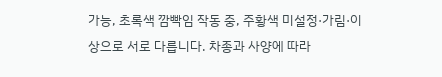가능, 초록색 깜빡임 작동 중, 주황색 미설정·가림·이상으로 서로 다릅니다. 차종과 사양에 따라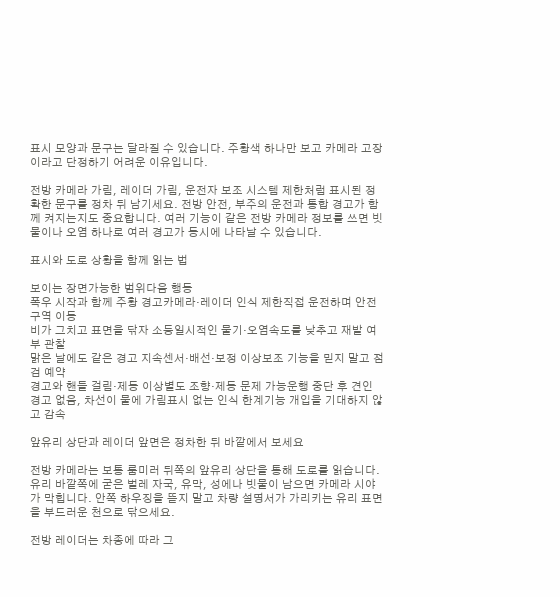표시 모양과 문구는 달라질 수 있습니다. 주황색 하나만 보고 카메라 고장이라고 단정하기 어려운 이유입니다.

전방 카메라 가림, 레이더 가림, 운전자 보조 시스템 제한처럼 표시된 정확한 문구를 정차 뒤 남기세요. 전방 안전, 부주의 운전과 통합 경고가 함께 켜지는지도 중요합니다. 여러 기능이 같은 전방 카메라 정보를 쓰면 빗물이나 오염 하나로 여러 경고가 동시에 나타날 수 있습니다.

표시와 도로 상황을 함께 읽는 법

보이는 장면가능한 범위다음 행동
폭우 시작과 함께 주황 경고카메라·레이더 인식 제한직접 운전하며 안전 구역 이동
비가 그치고 표면을 닦자 소등일시적인 물기·오염속도를 낮추고 재발 여부 관찰
맑은 날에도 같은 경고 지속센서·배선·보정 이상보조 기능을 믿지 말고 점검 예약
경고와 핸들 걸림·제동 이상별도 조향·제동 문제 가능운행 중단 후 견인
경고 없음, 차선이 물에 가림표시 없는 인식 한계기능 개입을 기대하지 않고 감속

앞유리 상단과 레이더 앞면은 정차한 뒤 바깥에서 보세요

전방 카메라는 보통 룸미러 뒤쪽의 앞유리 상단을 통해 도로를 읽습니다. 유리 바깥쪽에 굳은 벌레 자국, 유막, 성에나 빗물이 남으면 카메라 시야가 막힙니다. 안쪽 하우징을 뜯지 말고 차량 설명서가 가리키는 유리 표면을 부드러운 천으로 닦으세요.

전방 레이더는 차종에 따라 그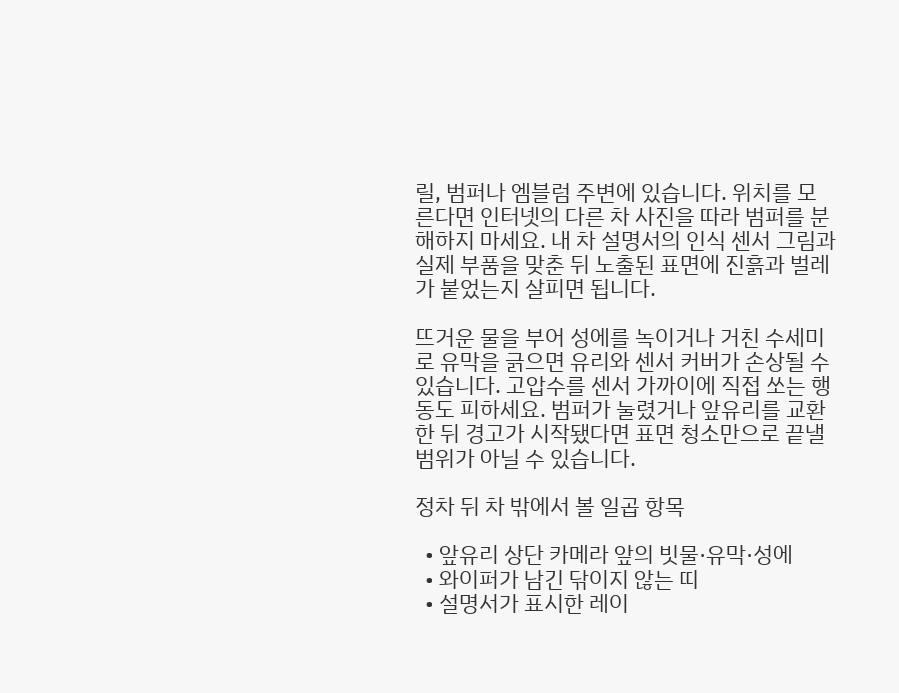릴, 범퍼나 엠블럼 주변에 있습니다. 위치를 모른다면 인터넷의 다른 차 사진을 따라 범퍼를 분해하지 마세요. 내 차 설명서의 인식 센서 그림과 실제 부품을 맞춘 뒤 노출된 표면에 진흙과 벌레가 붙었는지 살피면 됩니다.

뜨거운 물을 부어 성에를 녹이거나 거친 수세미로 유막을 긁으면 유리와 센서 커버가 손상될 수 있습니다. 고압수를 센서 가까이에 직접 쏘는 행동도 피하세요. 범퍼가 눌렸거나 앞유리를 교환한 뒤 경고가 시작됐다면 표면 청소만으로 끝낼 범위가 아닐 수 있습니다.

정차 뒤 차 밖에서 볼 일곱 항목

  • 앞유리 상단 카메라 앞의 빗물·유막·성에
  • 와이퍼가 남긴 닦이지 않는 띠
  • 설명서가 표시한 레이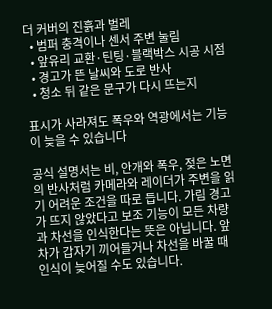더 커버의 진흙과 벌레
  • 범퍼 충격이나 센서 주변 눌림
  • 앞유리 교환·틴팅·블랙박스 시공 시점
  • 경고가 뜬 날씨와 도로 반사
  • 청소 뒤 같은 문구가 다시 뜨는지

표시가 사라져도 폭우와 역광에서는 기능이 늦을 수 있습니다

공식 설명서는 비, 안개와 폭우, 젖은 노면의 반사처럼 카메라와 레이더가 주변을 읽기 어려운 조건을 따로 듭니다. 가림 경고가 뜨지 않았다고 보조 기능이 모든 차량과 차선을 인식한다는 뜻은 아닙니다. 앞차가 갑자기 끼어들거나 차선을 바꿀 때 인식이 늦어질 수도 있습니다.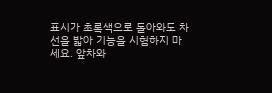표시가 초록색으로 돌아와도 차선을 밟아 기능을 시험하지 마세요. 앞차와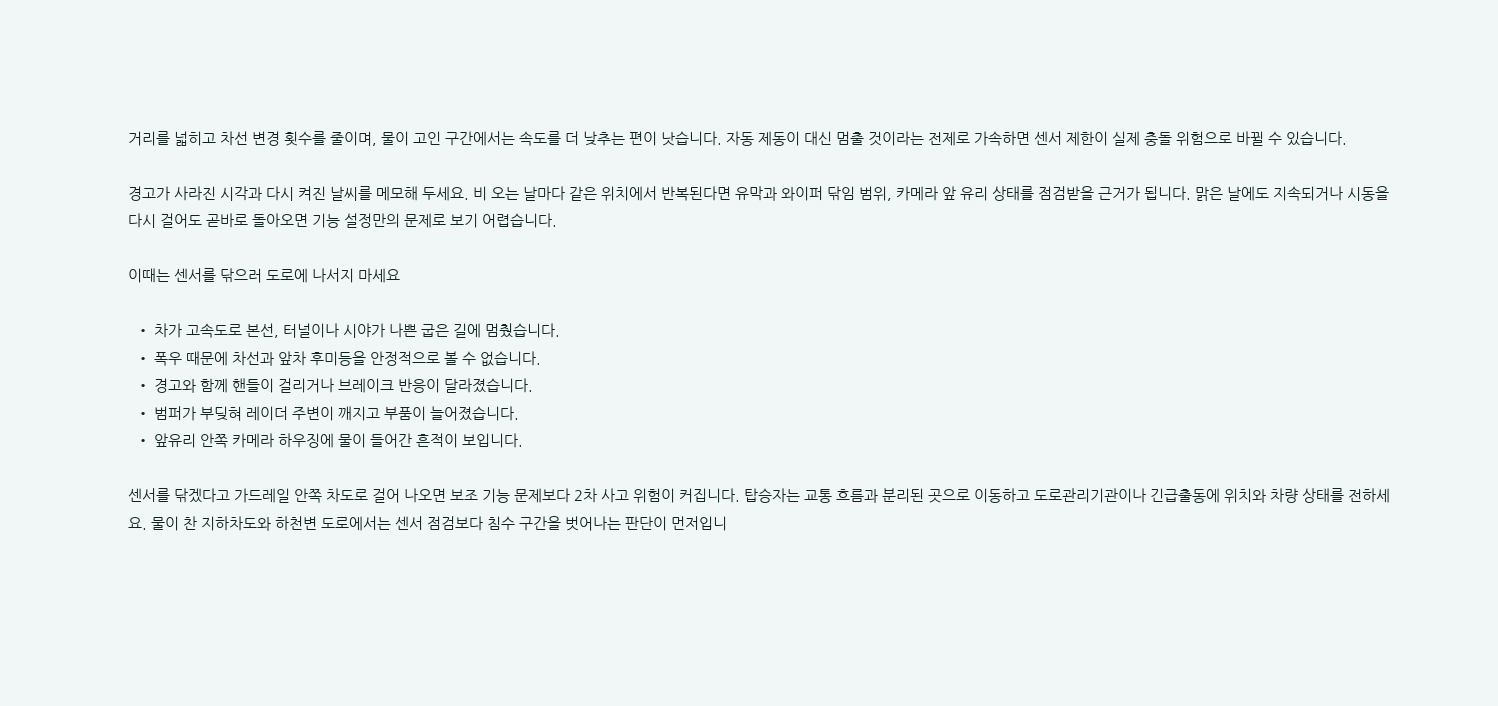거리를 넓히고 차선 변경 횟수를 줄이며, 물이 고인 구간에서는 속도를 더 낮추는 편이 낫습니다. 자동 제동이 대신 멈출 것이라는 전제로 가속하면 센서 제한이 실제 충돌 위험으로 바뀔 수 있습니다.

경고가 사라진 시각과 다시 켜진 날씨를 메모해 두세요. 비 오는 날마다 같은 위치에서 반복된다면 유막과 와이퍼 닦임 범위, 카메라 앞 유리 상태를 점검받을 근거가 됩니다. 맑은 날에도 지속되거나 시동을 다시 걸어도 곧바로 돌아오면 기능 설정만의 문제로 보기 어렵습니다.

이때는 센서를 닦으러 도로에 나서지 마세요

  • 차가 고속도로 본선, 터널이나 시야가 나쁜 굽은 길에 멈췄습니다.
  • 폭우 때문에 차선과 앞차 후미등을 안정적으로 볼 수 없습니다.
  • 경고와 함께 핸들이 걸리거나 브레이크 반응이 달라졌습니다.
  • 범퍼가 부딪혀 레이더 주변이 깨지고 부품이 늘어졌습니다.
  • 앞유리 안쪽 카메라 하우징에 물이 들어간 흔적이 보입니다.

센서를 닦겠다고 가드레일 안쪽 차도로 걸어 나오면 보조 기능 문제보다 2차 사고 위험이 커집니다. 탑승자는 교통 흐름과 분리된 곳으로 이동하고 도로관리기관이나 긴급출동에 위치와 차량 상태를 전하세요. 물이 찬 지하차도와 하천변 도로에서는 센서 점검보다 침수 구간을 벗어나는 판단이 먼저입니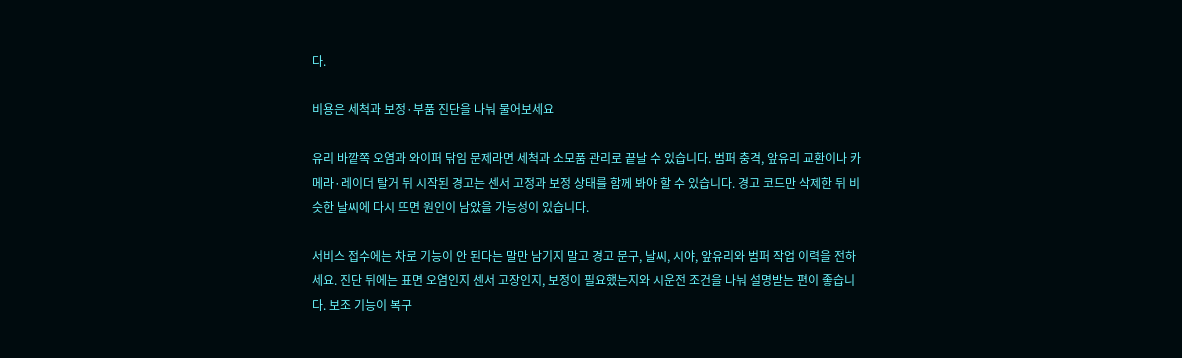다.

비용은 세척과 보정·부품 진단을 나눠 물어보세요

유리 바깥쪽 오염과 와이퍼 닦임 문제라면 세척과 소모품 관리로 끝날 수 있습니다. 범퍼 충격, 앞유리 교환이나 카메라·레이더 탈거 뒤 시작된 경고는 센서 고정과 보정 상태를 함께 봐야 할 수 있습니다. 경고 코드만 삭제한 뒤 비슷한 날씨에 다시 뜨면 원인이 남았을 가능성이 있습니다.

서비스 접수에는 차로 기능이 안 된다는 말만 남기지 말고 경고 문구, 날씨, 시야, 앞유리와 범퍼 작업 이력을 전하세요. 진단 뒤에는 표면 오염인지 센서 고장인지, 보정이 필요했는지와 시운전 조건을 나눠 설명받는 편이 좋습니다. 보조 기능이 복구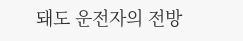돼도 운전자의 전방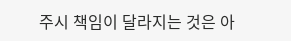주시 책임이 달라지는 것은 아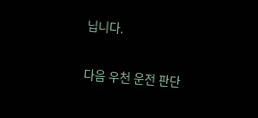닙니다.

다음 우천 운전 판단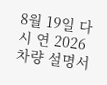8월 19일 다시 연 2026 차량 설명서